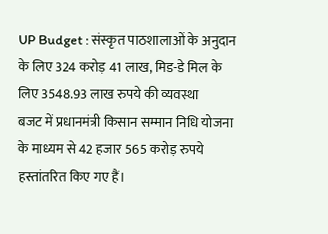UP Budget : संस्कृत पाठशालाओं के अनुदान के लिए 324 करोड़ 41 लाख, मिड-डे मिल के लिए 3548.93 लाख रुपये की व्यवस्था
बजट में प्रधानमंत्री किसान सम्मान निधि योजना के माध्यम से 42 हजार 565 करोड़ रुपये हस्तांतरित किए गए हैं।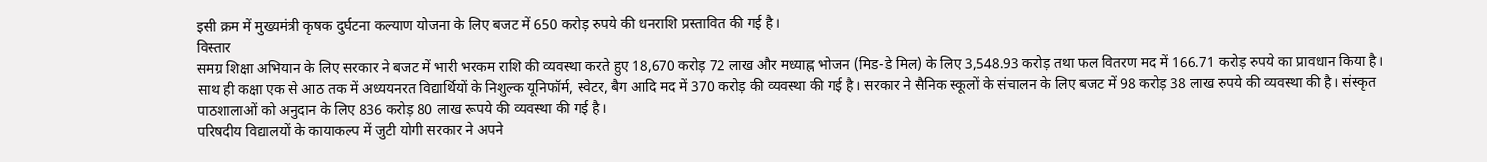इसी क्रम में मुख्यमंत्री कृषक दुर्घटना कल्याण योजना के लिए बजट में 650 करोड़ रुपये की धनराशि प्रस्तावित की गई है।
विस्तार
समग्र शिक्षा अभियान के लिए सरकार ने बजट में भारी भरकम राशि की व्यवस्था करते हुए 18,670 करोड़ 72 लाख और मध्याह्न भोजन (मिड-डे मिल) के लिए 3,548.93 करोड़ तथा फल वितरण मद में 166.71 करोड़ रुपये का प्रावधान किया है। साथ ही कक्षा एक से आठ तक में अध्ययनरत विद्यार्थियों के निशुल्क यूनिफॉर्म, स्वेटर, बैग आदि मद में 370 करोड़ की व्यवस्था की गई है। सरकार ने सैनिक स्कूलों के संचालन के लिए बजट में 98 करोड़ 38 लाख रुपये की व्यवस्था की है। संस्कृत पाठशालाओं को अनुदान के लिए 836 करोड़ 80 लाख रूपये की व्यवस्था की गई है।
परिषदीय विद्यालयों के कायाकल्प में जुटी योगी सरकार ने अपने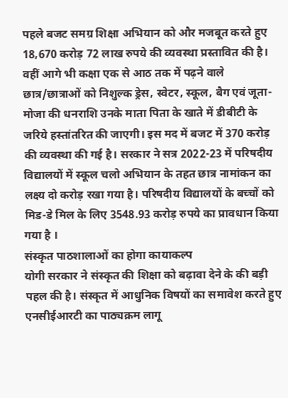पहले बजट समग्र शिक्षा अभियान को और मजबूत करते हुए 18,670 करोड़ 72 लाख रुपये की व्यवस्था प्रस्तावित की है। वहीं आगे भी कक्षा एक से आठ तक में पढ़ने वाले छात्र/छात्राओं को निशुल्क ड्रेस, स्वेटर, स्कूल, बैग एवं जूता-मोजा की धनराशि उनके माता पिता के खाते में डीबीटी के जरिये हस्तांतरित की जाएगी। इस मद में बजट में 370 करोड़ की व्यवस्था की गई है। सरकार ने सत्र 2022-23 में परिषदीय विद्यालयों में स्कूल चलो अभियान के तहत छात्र नामांकन का लक्ष्य दो करोड़ रखा गया है। परिषदीय विद्यालयों के बच्चों को मिड-डे मिल के लिए 3548.93 करोड़ रुपये का प्रावधान किया गया है ।
संस्कृत पाठशालाओं का होगा कायाकल्प
योगी सरकार ने संस्कृत की शिक्षा को बढ़ावा देने के की बड़ी पहल की है। संस्कृत में आधुनिक विषयों का समावेश करते हुए एनसीईआरटी का पाठ्यक्रम लागू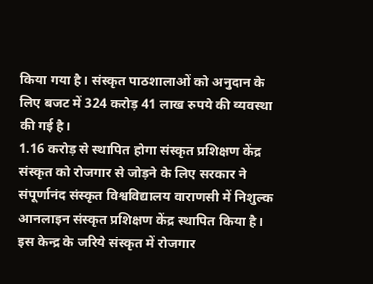किया गया है। संस्कृत पाठशालाओं को अनुदान के लिए बजट में 324 करोड़ 41 लाख रुपये की व्यवस्था की गई है।
1.16 करोड़ से स्थापित होगा संस्कृत प्रशिक्षण केंद्र
संस्कृत को रोजगार से जोड़ने के लिए सरकार ने संपूर्णानंद संस्कृत विश्वविद्यालय वाराणसी में निशुल्क आनलाइन संस्कृत प्रशिक्षण केंद्र स्थापित किया है। इस केन्द्र के जरिये संस्कृत में रोजगार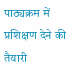पाठ्यक्रम में प्रशिक्षण देने की तैयारी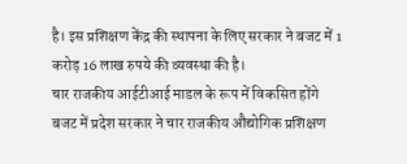है। इस प्रशिक्षण केंद्र की स्थापना के लिए सरकार ने बजट में 1 करोड़ 16 लाख रुपये की व्यवस्था की है।
चार राजकीय आईटीआई माडल के रूप में विकसित होंगे
बजट में प्रदेश सरकार ने चार राजकीय औद्योगिक प्रशिक्षण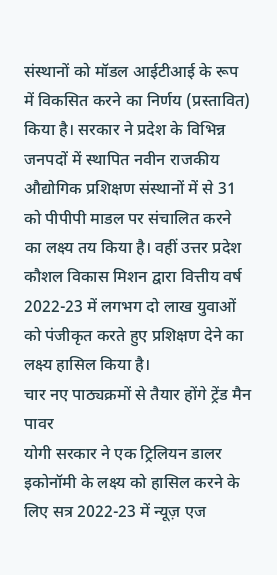संस्थानों को मॉडल आईटीआई के रूप में विकसित करने का निर्णय (प्रस्तावित) किया है। सरकार ने प्रदेश के विभिन्न जनपदों में स्थापित नवीन राजकीय औद्योगिक प्रशिक्षण संस्थानों में से 31 को पीपीपी माडल पर संचालित करने का लक्ष्य तय किया है। वहीं उत्तर प्रदेश कौशल विकास मिशन द्वारा वित्तीय वर्ष 2022-23 में लगभग दो लाख युवाओं को पंजीकृत करते हुए प्रशिक्षण देने का लक्ष्य हासिल किया है।
चार नए पाठ्यक्रमों से तैयार होंगे ट्रेंड मैन पावर
योगी सरकार ने एक ट्रिलियन डालर इकोनॉमी के लक्ष्य को हासिल करने के लिए सत्र 2022-23 में न्यूज़ एज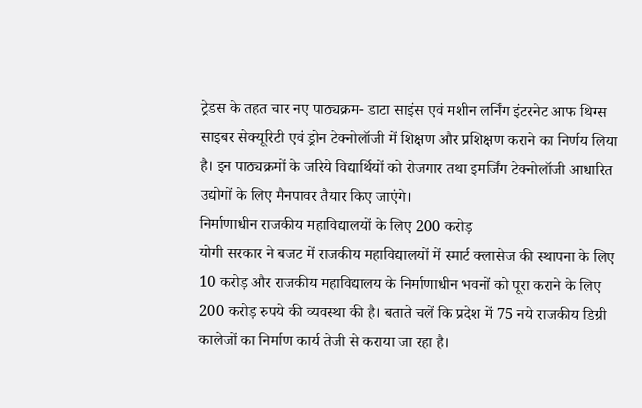ट्रेडस के तहत चार नए पाठ्यक्रम- डाटा साइंस एवं मशीन लर्निंग इंटरनेट आफ थिग्स साइबर सेक्यूरिटी एवं ड्रोन टेक्नोलॉजी में शिक्षण और प्रशिक्षण कराने का निर्णय लिया है। इन पाठ्यक्रमों के जरिये विद्यार्थियों को रोजगार तथा इमर्जिंग टेक्नोलॉजी आधारित उद्योगों के लिए मैनपावर तैयार किए जाएंगे।
निर्माणाधीन राजकीय महाविद्यालयों के लिए 200 करोड़
योगी सरकार ने बजट में राजकीय महाविद्यालयों में स्मार्ट क्लासेज की स्थापना के लिए 10 करोड़ और राजकीय महाविद्यालय के निर्माणाधीन भवनों को पूरा कराने के लिए 200 करोड़ रुपये की व्यवस्था की है। बताते चलें कि प्रदेश में 75 नये राजकीय डिग्री कालेजों का निर्माण कार्य तेजी से कराया जा रहा है।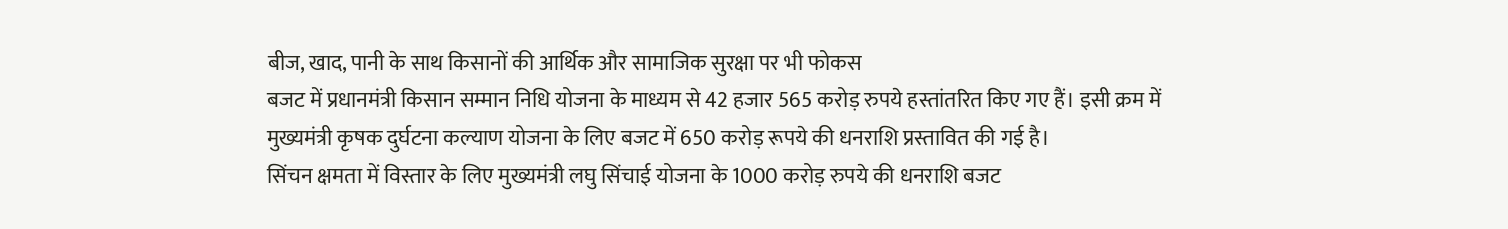बीज, खाद, पानी के साथ किसानों की आर्थिक और सामाजिक सुरक्षा पर भी फोकस
बजट में प्रधानमंत्री किसान सम्मान निधि योजना के माध्यम से 42 हजार 565 करोड़ रुपये हस्तांतरित किए गए हैं। इसी क्रम में मुख्यमंत्री कृषक दुर्घटना कल्याण योजना के लिए बजट में 650 करोड़ रूपये की धनराशि प्रस्तावित की गई है।
सिंचन क्षमता में विस्तार के लिए मुख्यमंत्री लघु सिंचाई योजना के 1000 करोड़ रुपये की धनराशि बजट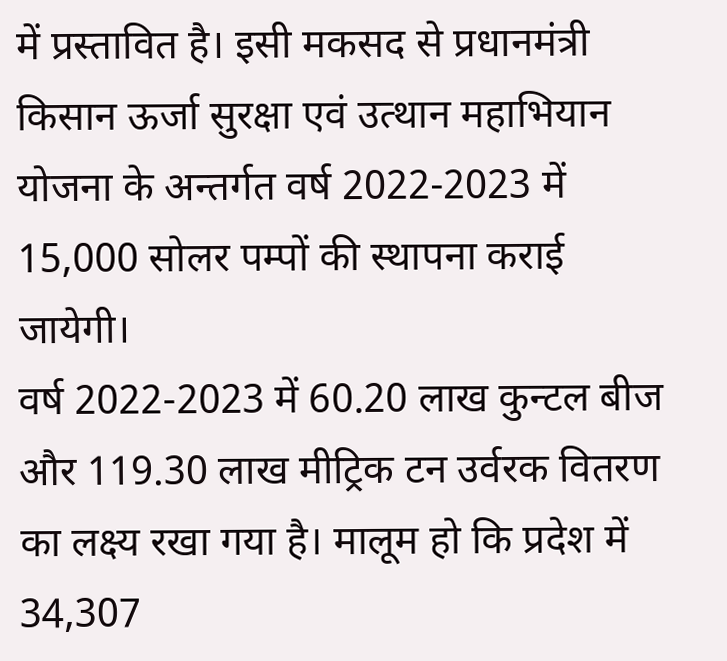में प्रस्तावित है। इसी मकसद से प्रधानमंत्री किसान ऊर्जा सुरक्षा एवं उत्थान महाभियान योजना के अन्तर्गत वर्ष 2022-2023 में 15,000 सोलर पम्पों की स्थापना कराई जायेगी।
वर्ष 2022-2023 में 60.20 लाख कुन्टल बीज और 119.30 लाख मीट्रिक टन उर्वरक वितरण का लक्ष्य रखा गया है। मालूम हो कि प्रदेश में 34,307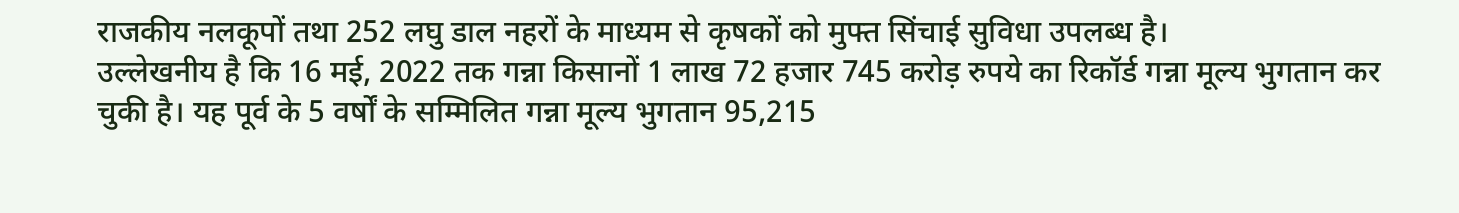राजकीय नलकूपों तथा 252 लघु डाल नहरों के माध्यम से कृषकों को मुफ्त सिंचाई सुविधा उपलब्ध है।
उल्लेखनीय है कि 16 मई, 2022 तक गन्ना किसानों 1 लाख 72 हजार 745 करोड़ रुपये का रिकॉर्ड गन्ना मूल्य भुगतान कर चुकी है। यह पूर्व के 5 वर्षों के सम्मिलित गन्ना मूल्य भुगतान 95,215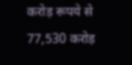करोड़ रूपये से 77,530 करोड़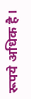रूपये अधिक है।